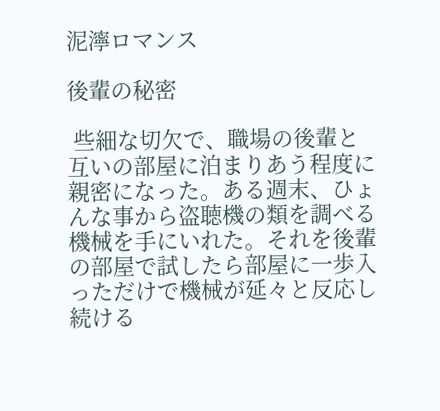泥濘ロマンス

後輩の秘密

 些細な切欠で、職場の後輩と互いの部屋に泊まりあう程度に親密になった。ある週末、ひょんな事から盗聴機の類を調べる機械を手にいれた。それを後輩の部屋で試したら部屋に一歩入っただけで機械が延々と反応し続ける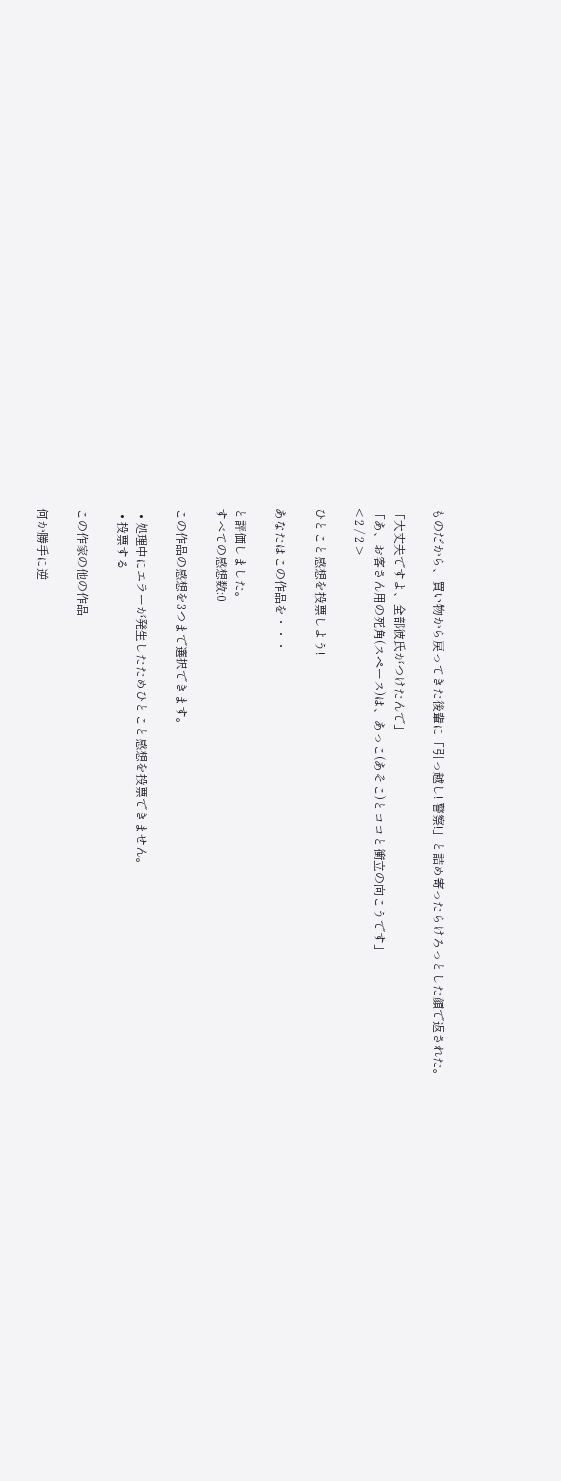ものだから、買い物から戻ってきた後輩に「引っ越し! 警察!」と詰め寄ったらけろっとした顔で返された。

「大丈夫ですよ、全部彼氏がつけたんで」
「あ、お客さん用の死角(スペース)は、あっこ(あそこ)とココと衝立の向こうです」
< 2 / 2 >

ひとこと感想を投票しよう!

あなたはこの作品を・・・

と評価しました。
すべての感想数:0

この作品の感想を3つまで選択できます。

  • 処理中にエラーが発生したためひとこと感想を投票できません。
  • 投票する

この作家の他の作品

何か勝手に逆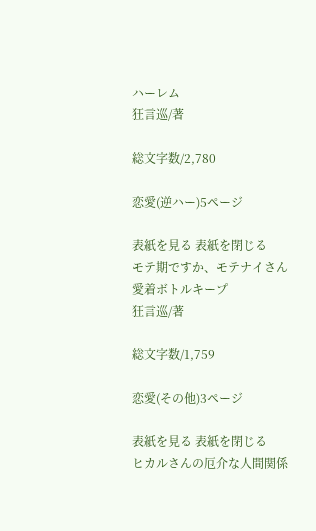ハーレム
狂言巡/著

総文字数/2,780

恋愛(逆ハー)5ページ

表紙を見る 表紙を閉じる
モテ期ですか、モテナイさん
愛着ボトルキープ
狂言巡/著

総文字数/1,759

恋愛(その他)3ページ

表紙を見る 表紙を閉じる
ヒカルさんの厄介な人間関係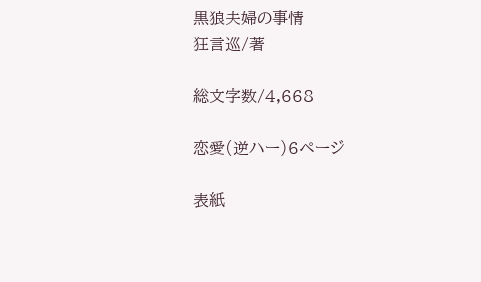黒狼夫婦の事情
狂言巡/著

総文字数/4,668

恋愛(逆ハー)6ページ

表紙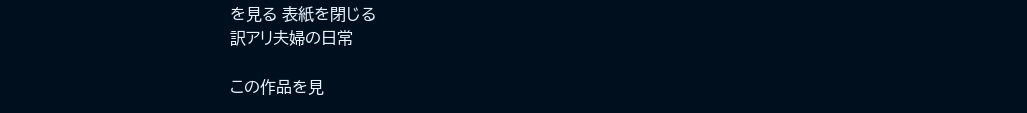を見る 表紙を閉じる
訳アリ夫婦の日常

この作品を見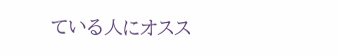ている人にオスス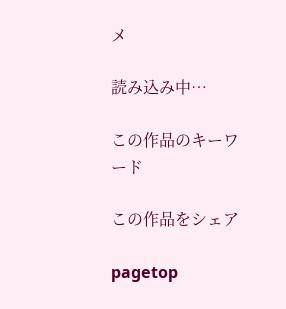メ

読み込み中…

この作品のキーワード

この作品をシェア

pagetop